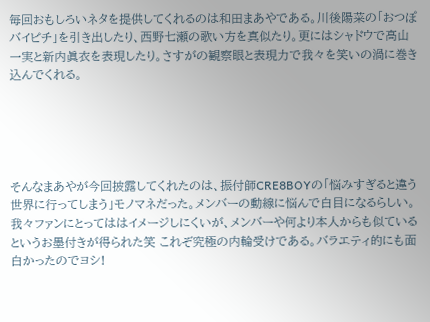毎回おもしろいネタを提供してくれるのは和田まあやである。川後陽菜の「おつぽ バイピチ」を引き出したり、西野七瀬の歌い方を真似たり。更にはシャドウで高山一実と新内眞衣を表現したり。さすがの観察眼と表現力で我々を笑いの渦に巻き込んでくれる。





そんなまあやが今回披露してくれたのは、振付師CRE8BOYの「悩みすぎると違う世界に行ってしまう」モノマネだった。メンバーの動線に悩んで白目になるらしい。我々ファンにとってははイメージしにくいが、メンバーや何より本人からも似ているというお墨付きが得られた笑 これぞ究極の内輪受けである。バラエティ的にも面白かったのでヨシ!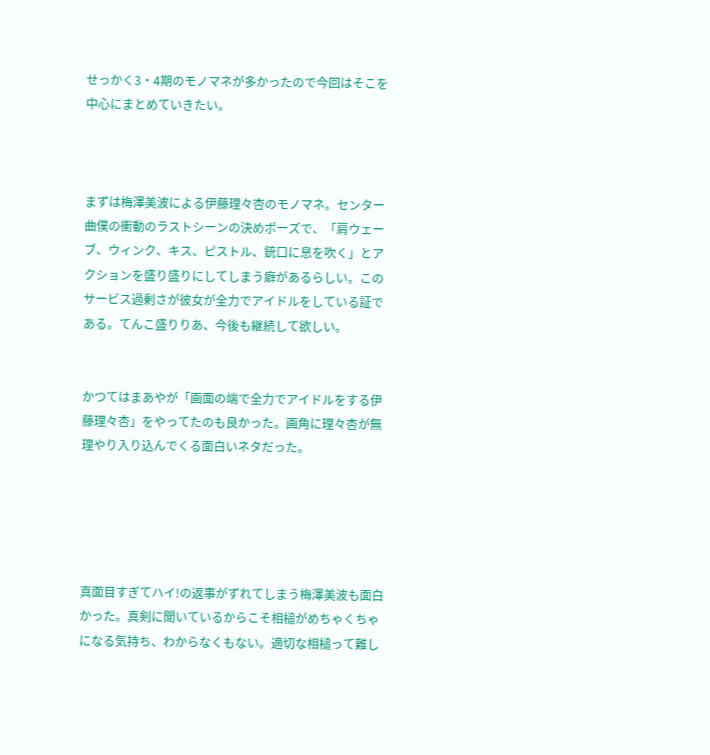せっかく3・4期のモノマネが多かったので今回はそこを中心にまとめていきたい。



まずは梅澤美波による伊藤理々杏のモノマネ。センター曲僕の衝動のラストシーンの決めポーズで、「肩ウェーブ、ウィンク、キス、ピストル、銃口に息を吹く」とアクションを盛り盛りにしてしまう癖があるらしい。このサービス過剰さが彼女が全力でアイドルをしている証である。てんこ盛りりあ、今後も継続して欲しい。


かつてはまあやが「画面の端で全力でアイドルをする伊藤理々杏」をやってたのも良かった。画角に理々杏が無理やり入り込んでくる面白いネタだった。





真面目すぎてハイ!の返事がずれてしまう梅澤美波も面白かった。真剣に聞いているからこそ相槌がめちゃくちゃになる気持ち、わからなくもない。適切な相槌って難し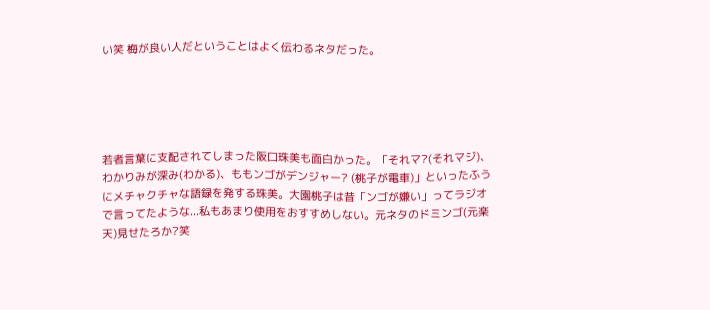い笑 梅が良い人だということはよく伝わるネタだった。





若者言葉に支配されてしまった阪口珠美も面白かった。「それマ?(それマジ)、わかりみが深み(わかる)、ももンゴがデンジャー? (桃子が電車)」といったふうにメチャクチャな語録を発する珠美。大園桃子は昔「ンゴが嫌い」ってラジオで言ってたような...私もあまり使用をおすすめしない。元ネタのドミンゴ(元楽天)見せたろか?笑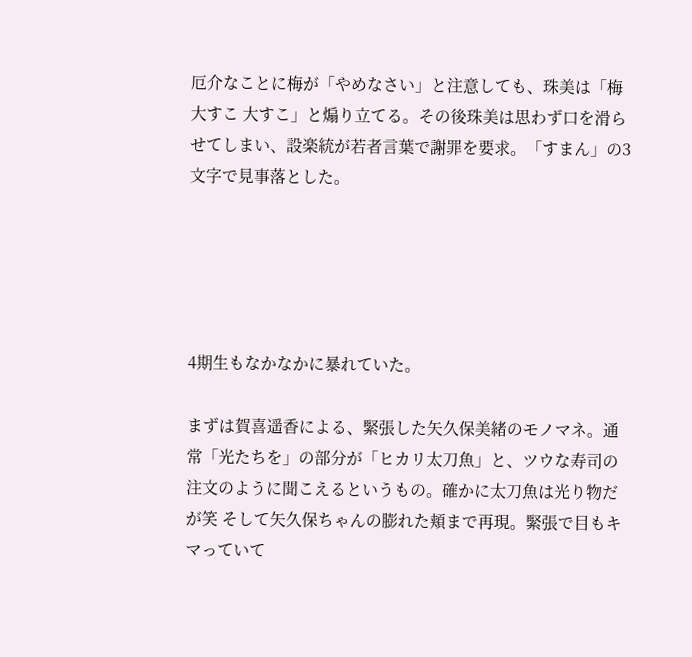厄介なことに梅が「やめなさい」と注意しても、珠美は「梅 大すこ 大すこ」と煽り立てる。その後珠美は思わず口を滑らせてしまい、設楽統が若者言葉で謝罪を要求。「すまん」の3文字で見事落とした。





4期生もなかなかに暴れていた。

まずは賀喜遥香による、緊張した矢久保美緒のモノマネ。通常「光たちを」の部分が「ヒカリ太刀魚」と、ツウな寿司の注文のように聞こえるというもの。確かに太刀魚は光り物だが笑 そして矢久保ちゃんの膨れた頬まで再現。緊張で目もキマっていて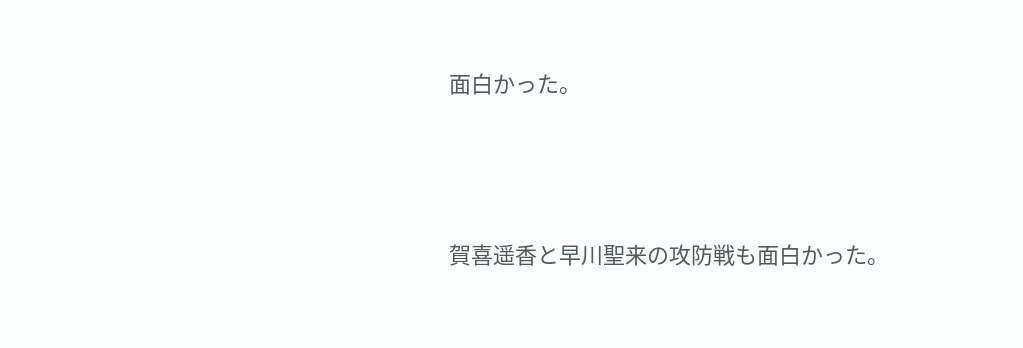面白かった。





賀喜遥香と早川聖来の攻防戦も面白かった。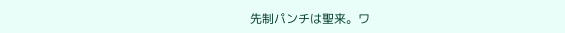先制パンチは聖来。ワ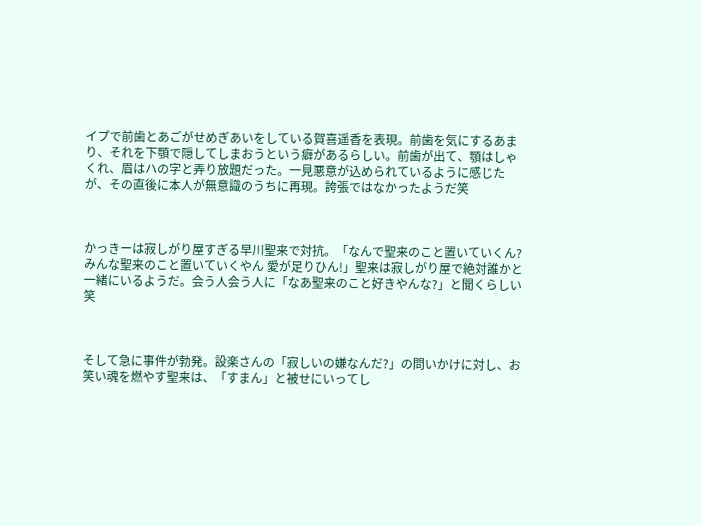イプで前歯とあごがせめぎあいをしている賀喜遥香を表現。前歯を気にするあまり、それを下顎で隠してしまおうという癖があるらしい。前歯が出て、顎はしゃくれ、眉はハの字と弄り放題だった。一見悪意が込められているように感じたが、その直後に本人が無意識のうちに再現。誇張ではなかったようだ笑



かっきーは寂しがり屋すぎる早川聖来で対抗。「なんで聖来のこと置いていくん? みんな聖来のこと置いていくやん 愛が足りひん!」聖来は寂しがり屋で絶対誰かと一緒にいるようだ。会う人会う人に「なあ聖来のこと好きやんな?」と聞くらしい笑



そして急に事件が勃発。設楽さんの「寂しいの嫌なんだ?」の問いかけに対し、お笑い魂を燃やす聖来は、「すまん」と被せにいってし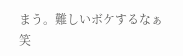まう。難しいボケするなぁ笑